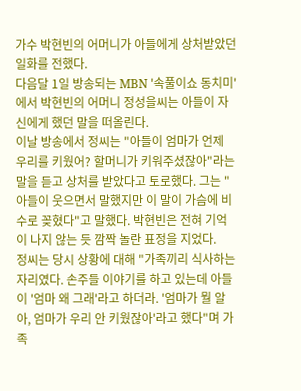가수 박현빈의 어머니가 아들에게 상처받았던 일화를 전했다.
다음달 1일 방송되는 MBN '속풀이쇼 동치미'에서 박현빈의 어머니 정성을씨는 아들이 자신에게 했던 말을 떠올린다.
이날 방송에서 정씨는 "아들이 엄마가 언제 우리를 키웠어? 할머니가 키워주셨잖아"라는 말을 듣고 상처를 받았다고 토로했다. 그는 "아들이 웃으면서 말했지만 이 말이 가슴에 비수로 꽂혔다"고 말했다. 박현빈은 전혀 기억이 나지 않는 듯 깜짝 놀란 표정을 지었다.
정씨는 당시 상황에 대해 "가족끼리 식사하는 자리였다. 손주들 이야기를 하고 있는데 아들이 '엄마 왜 그래'라고 하더라. '엄마가 뭘 알아, 엄마가 우리 안 키웠잖아'라고 했다"며 가족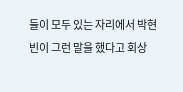들이 모두 있는 자리에서 박현빈이 그런 말을 했다고 회상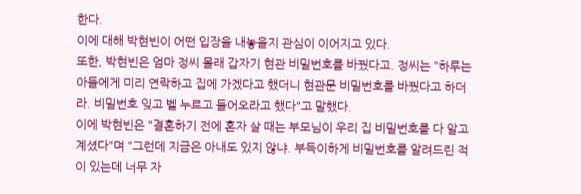한다.
이에 대해 박현빈이 어떤 입장을 내놓을지 관심이 이어지고 있다.
또한, 박현빈은 엄마 정씨 몰래 갑자기 현관 비밀번호를 바꿨다고. 정씨는 "하루는 아들에게 미리 연락하고 집에 가겠다고 했더니 현관문 비밀번호를 바꿨다고 하더라. 비밀번호 잊고 벨 누르고 들어오라고 했다"고 말했다.
이에 박현빈은 "결혼하기 전에 혼자 살 때는 부모님이 우리 집 비밀번호를 다 알고 계셨다"며 "그런데 지금은 아내도 있지 않냐. 부득이하게 비밀번호를 알려드린 적이 있는데 너무 자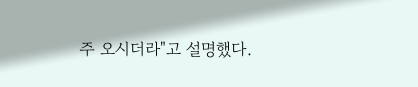주 오시더라"고 설명했다.